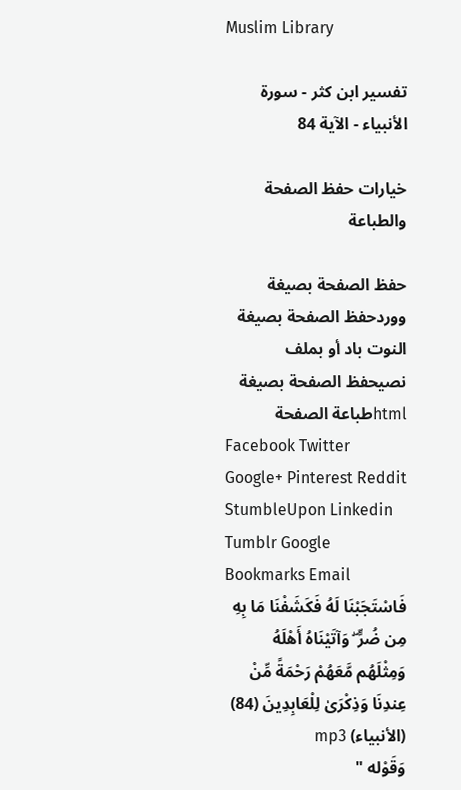Muslim Library

تفسير ابن كثر - سورة الأنبياء - الآية 84

خيارات حفظ الصفحة والطباعة

حفظ الصفحة بصيغة ووردحفظ الصفحة بصيغة النوت باد أو بملف نصيحفظ الصفحة بصيغة htmlطباعة الصفحة
Facebook Twitter Google+ Pinterest Reddit StumbleUpon Linkedin Tumblr Google Bookmarks Email
فَاسْتَجَبْنَا لَهُ فَكَشَفْنَا مَا بِهِ مِن ضُرٍّ ۖ وَآتَيْنَاهُ أَهْلَهُ وَمِثْلَهُم مَّعَهُمْ رَحْمَةً مِّنْ عِندِنَا وَذِكْرَىٰ لِلْعَابِدِينَ (84) (الأنبياء) mp3
وَقَوْله "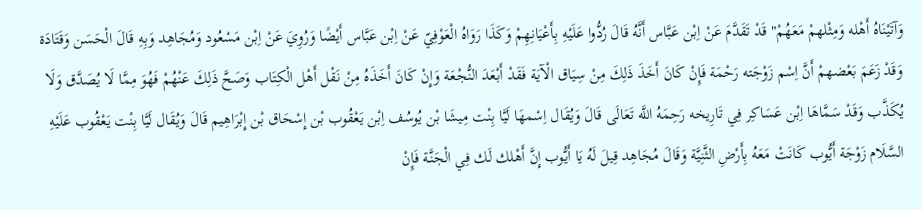وَآتَيْنَاهُ أَهْله وَمِثْلهمْ مَعَهُمْ" قَدْ تَقَدَّمَ عَنْ اِبْن عَبَّاس أَنَّهُ قَالَ رُدُّوا عَلَيْهِ بِأَعْيَانِهِمْ وَكَذَا رَوَاهُ الْعَوْفِيّ عَنْ اِبْن عَبَّاس أَيْضًا وَرُوِيَ عَنْ اِبْن مَسْعُود وَمُجَاهِد وَبِهِ قَالَ الْحَسَن وَقَتَادَة وَقَدْ زَعَمَ بَعْضهمْ أَنَّ اِسْم زَوْجَته رَحْمَة فَإِنْ كَانَ أَخَذَ ذَلِكَ مِنْ سِيَاق الْآيَة فَقَدْ أَبْعَدَ النُّجْعَة وَإِنْ كَانَ أَخَذَهُ مِنْ نَقْل أَهْل الْكِتَاب وَصَحَّ ذَلِكَ عَنْهُمْ فَهُوَ مِمَّا لَا يُصَدَّق وَلَا يُكَذَّب وَقَدْ سَمَّاهَا اِبْن عَسَاكِر فِي تَارِيخه رَحِمَهُ اللَّه تَعَالَى قَالَ وَيُقَال اِسْمهَا لَيَّا بِنْت مِيشَا بْن يُوسُف اِبْن يَعْقُوب بْن إِسْحَاق بْن إِبْرَاهِيم قَالَ وَيُقَال لَيَّا بِنْت يَعْقُوب عَلَيْهِ السَّلَام زَوْجَة أَيُّوب كَانَتْ مَعَهُ بِأَرْضِ الثَّنِيَّة وَقَالَ مُجَاهِد قِيلَ لَهُ يَا أَيُّوب إِنَّ أَهْلك لَك فِي الْجَنَّة فَإِنْ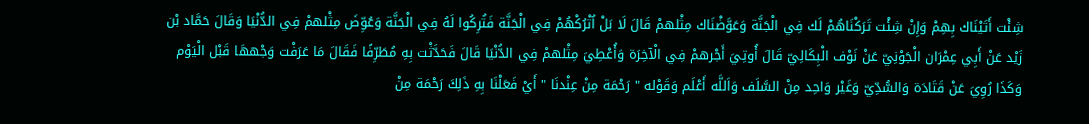شِئْت أَتَيْنَاك بِهِمْ وَإِنْ شِئْت تَرَكْنَاهُمْ لَك فِي الْجَنَّة وَعَوَّضْنَاك مِثْلهمْ قَالَ لَا بَلْ اُتْرُكْهُمْ فِي الْجَنَّة فَتُرِكُوا لَهُ فِي الْجَنَّة وَعُوِّضَ مِثْلهمْ فِي الدُّنْيَا وَقَالَ حَمَّاد بْن زَيْد عَنْ أَبِي عِمْرَان الْجَوْنِيّ عَنْ نَوْف الْبِكَالِيّ قَالَ أُوتِيَ أَجْرهمْ فِي الْآخِرَة وَأُعْطِيَ مِثْلهمْ فِي الدُّنْيَا قَالَ فَحَدَّثْت بِهِ مُطَرِّفًا فَقَالَ مَا عَرَفْت وَجْههَا قَبْل الْيَوْم وَكَذَا رُوِيَ عَنْ قَتَادَة وَالسُّدِّيّ وَغَيْر وَاحِد مِنْ السَّلَف وَاَللَّه أَعْلَم وَقَوْله " رَحْمَة مِنْ عِنْدنَا " أَيْ فَعَلْنَا بِهِ ذَلِكَ رَحْمَة مِنْ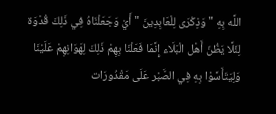اللَّه بِهِ " وَذِكْرَى لِلْعَابِدِينَ " أَيْ وَجَعَلْنَاهُ فِي ذَلِكَ قُدْوَة لِئَلَّا يَظُنّ أَهْل الْبَلَاء إِنَّمَا فَعَلْنَا بِهِمْ ذَلِكَ لِهَوَانِهِمْ عَلَيْنَا وَلِيَتَأَسَّوْا بِهِ فِي الصَّبْر عَلَى مَقْدُورَات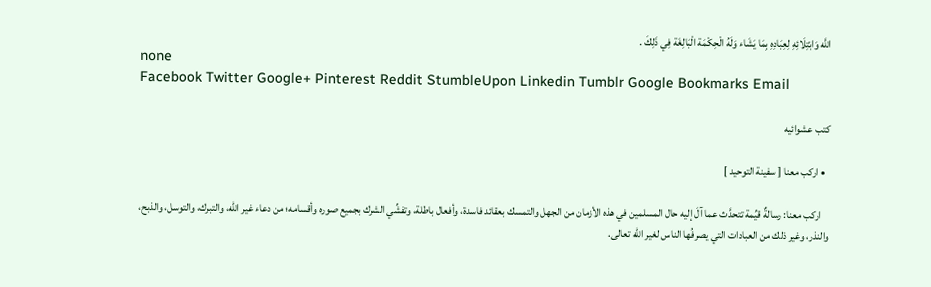اللَّه وَابْتِلَائِهِ لِعِبَادِهِ بِمَا يَشَاء وَلَهُ الْحِكْمَة الْبَالِغَة فِي ذَلِكَ .
none
Facebook Twitter Google+ Pinterest Reddit StumbleUpon Linkedin Tumblr Google Bookmarks Email

كتب عشوائيه

  • اركب معنا [ سفينة التوحيد ]

    اركب معنا: رسالةٌ قيِّمة تتحدَّث عما آلَ إليه حال المسلمين في هذه الأزمان من الجهل والتمسك بعقائد فاسدة، وأفعال باطلة، وتفشِّي الشرك بجميع صوره وأقسامه؛ من دعاء غير الله، والتبرك، والتوسل، والذبح، والنذر، وغير ذلك من العبادات التي يصرفُها الناس لغير الله تعالى.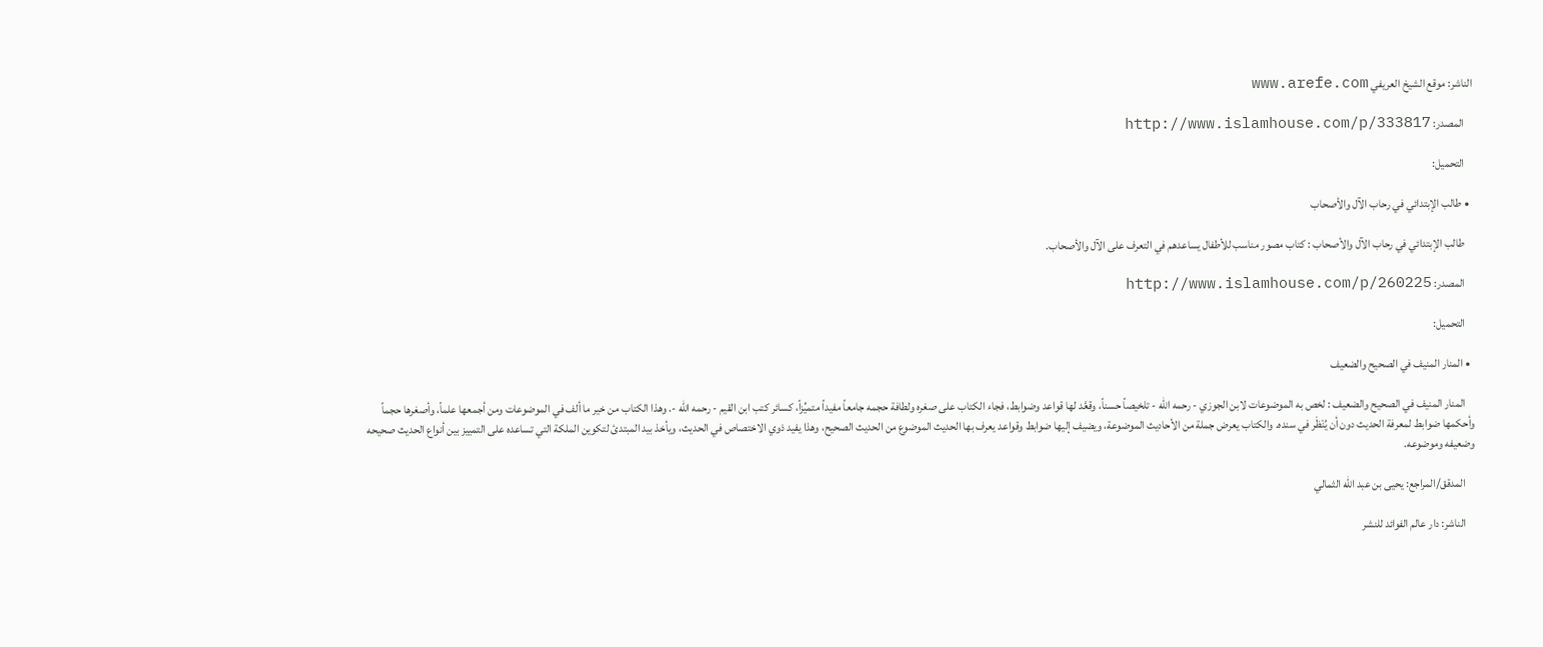الناشر: موقع الشيخ العريفي www.arefe.com

    المصدر: http://www.islamhouse.com/p/333817

    التحميل:

  • طالب الإبتدائي في رحاب الآل والأصحاب

    طالب الإبتدائي في رحاب الآل والأصحاب : كتاب مصور مناسب للأطفال يساعدهم في التعرف على الآل والأصحاب.

    المصدر: http://www.islamhouse.com/p/260225

    التحميل:

  • المنار المنيف في الصحيح والضعيف

    المنار المنيف في الصحيح والضعيف : لخص به الموضوعات لابن الجوزي - رحمه الله - تلخيصاً حسناً، وقعَّد لها قواعد وضوابط، فجاء الكتاب على صغره ولطافة حجمه جامعاً مفيداً متميِّزاً، كسائر كتب ابن القيم - رحمه الله -. وهذا الكتاب من خير ما ألف في الموضوعات ومن أجمعها علماً، وأصغرها حجماً وأحكمها ضوابط لمعرفة الحديث دون أن يُنْظَر في سنده. والكتاب يعرض جملة من الأحاديث الموضوعة، ويضيف إليها ضوابط وقواعد يعرف بها الحديث الموضوع من الحديث الصحيح، وهذا يفيد ذوي الاختصاص في الحديث، ويأخذ بيد المبتدئ لتكوين الملكة التي تساعده على التمييز بين أنواع الحديث صحيحه وضعيفه وموضوعه.

    المدقق/المراجع: يحيى بن عبد الله الثمالي

    الناشر: دار عالم الفوائد للنشر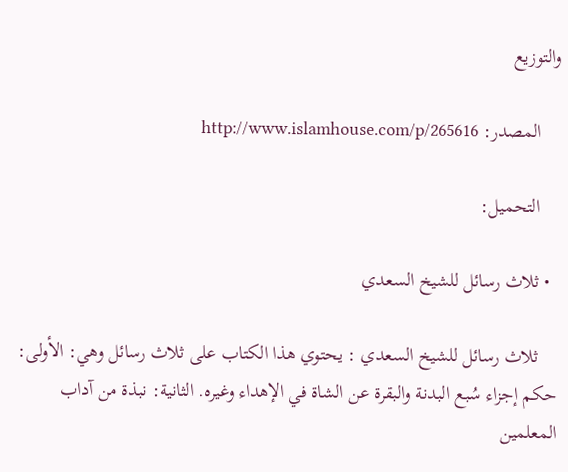والتوزيع

    المصدر: http://www.islamhouse.com/p/265616

    التحميل:

  • ثلاث رسائل للشيخ السعدي

    ثلاث رسائل للشيخ السعدي : يحتوي هذا الكتاب على ثلاث رسائل وهي: الأولى: حكم إجزاء سُبع البدنة والبقرة عن الشاة في الإهداء وغيره. الثانية: نبذة من آداب المعلمين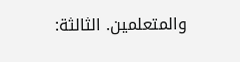والمتعلمين. الثالثة: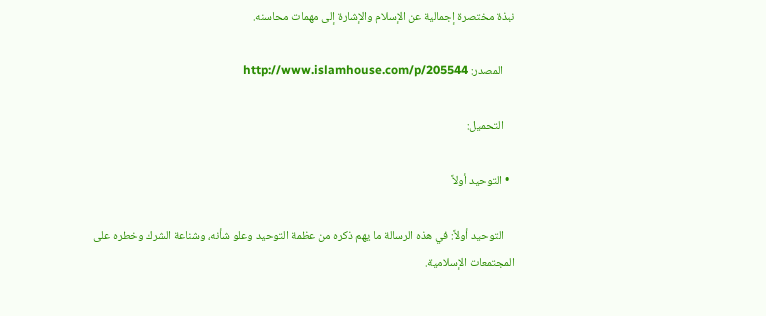نبذة مختصرة إجمالية عن الإسلام والإشارة إلى مهمات محاسنه.

    المصدر: http://www.islamhouse.com/p/205544

    التحميل:

  • التوحيد أولاً

    التوحيد أولاً: في هذه الرسالة ما يهم ذكره من عظمة التوحيد وعلو شأنه، وشناعة الشرك وخطره على المجتمعات الإسلامية.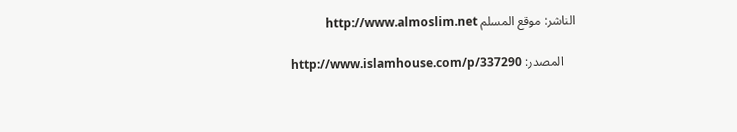الناشر: موقع المسلم http://www.almoslim.net

    المصدر: http://www.islamhouse.com/p/337290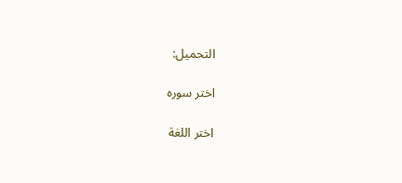التحميل:

اختر سوره

اختر اللغة